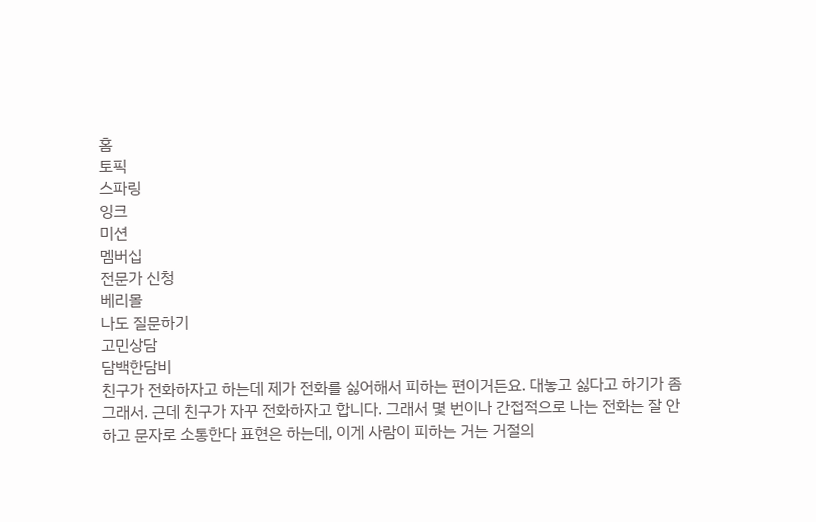홈
토픽
스파링
잉크
미션
멤버십
전문가 신청
베리몰
나도 질문하기
고민상담
담백한담비
친구가 전화하자고 하는데 제가 전화를 싫어해서 피하는 편이거든요. 대놓고 싫다고 하기가 좀 그래서. 근데 친구가 자꾸 전화하자고 합니다. 그래서 몇 번이나 간접적으로 나는 전화는 잘 안하고 문자로 소통한다 표현은 하는데, 이게 사람이 피하는 거는 거절의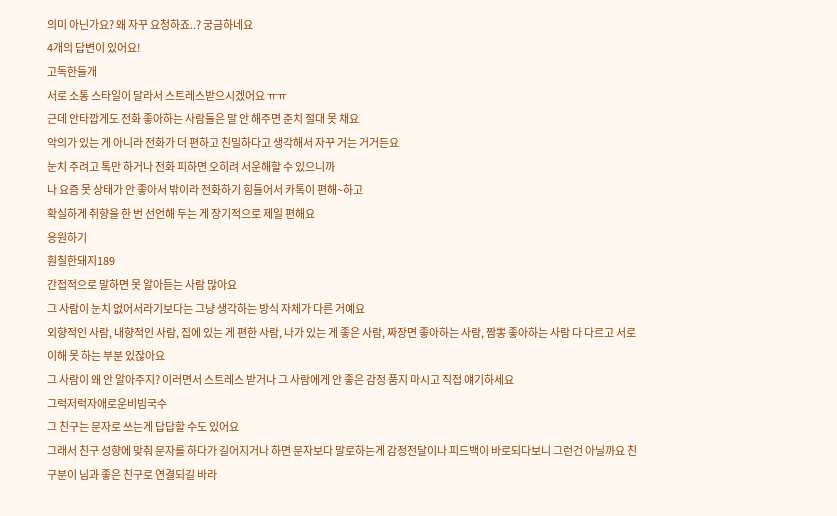의미 아닌가요? 왜 자꾸 요청하죠..? 궁금하네요
4개의 답변이 있어요!
고독한들개
서로 소통 스타일이 달라서 스트레스받으시겠어요 ㅠㅠ
근데 안타깝게도 전화 좋아하는 사람들은 말 안 해주면 준치 절대 못 채요
악의가 있는 게 아니라 전화가 더 편하고 친밀하다고 생각해서 자꾸 거는 거거든요
눈치 주려고 톡만 하거나 전화 피하면 오히려 서운해할 수 있으니까
나 요즘 못 상태가 안 좋아서 밖이라 전화하기 힘들어서 카톡이 편해~하고
확실하게 취향을 한 번 선언해 두는 게 장기적으로 제일 편해요
응원하기
훤칠한돼지189
간접적으로 말하면 못 알아듣는 사람 많아요
그 사람이 눈치 없어서라기보다는 그냥 생각하는 방식 자체가 다른 거예요
외향적인 사람, 내향적인 사람, 집에 있는 게 편한 사람, 나가 있는 게 좋은 사람, 짜장면 좋아하는 사람, 짬뽕 좋아하는 사람 다 다르고 서로 이해 못 하는 부분 있잖아요
그 사람이 왜 안 알아주지? 이러면서 스트레스 받거나 그 사람에게 안 좋은 감정 품지 마시고 직접 얘기하세요
그럭저럭자애로운비빔국수
그 친구는 문자로 쓰는게 답답할 수도 있어요
그래서 친구 성향에 맞춰 문자를 하다가 길어지거나 하면 문자보다 말로하는게 감정전달이나 피드백이 바로되다보니 그런건 아닐까요 친구분이 님과 좋은 친구로 연결되길 바라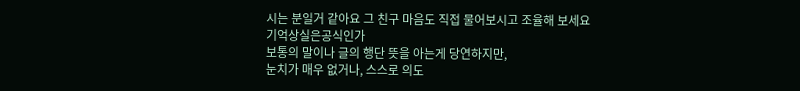시는 분일거 같아요 그 친구 마음도 직접 물어보시고 조율해 보세요
기억상실은공식인가
보통의 말이나 글의 행단 뜻을 아는게 당연하지만,
눈치가 매우 없거나, 스스로 의도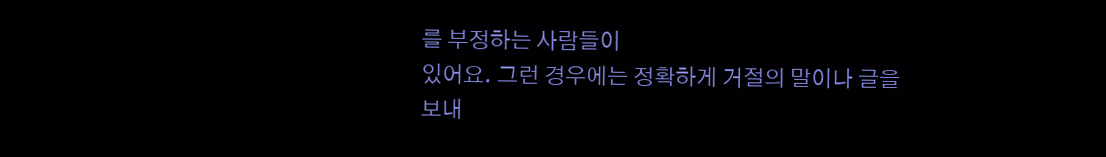를 부정하는 사람들이
있어요. 그런 경우에는 정확하게 거절의 말이나 글을
보내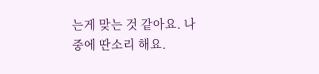는게 맞는 것 같아요. 나중에 딴소리 해요.